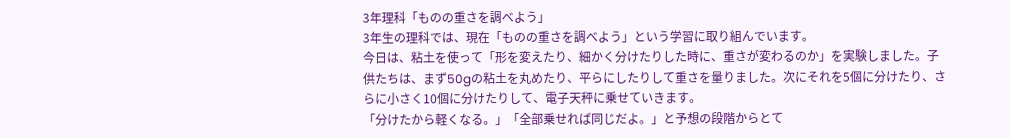3年理科「ものの重さを調べよう」
3年生の理科では、現在「ものの重さを調べよう」という学習に取り組んでいます。
今日は、粘土を使って「形を変えたり、細かく分けたりした時に、重さが変わるのか」を実験しました。子供たちは、まず50gの粘土を丸めたり、平らにしたりして重さを量りました。次にそれを5個に分けたり、さらに小さく10個に分けたりして、電子天秤に乗せていきます。
「分けたから軽くなる。」「全部乗せれば同じだよ。」と予想の段階からとて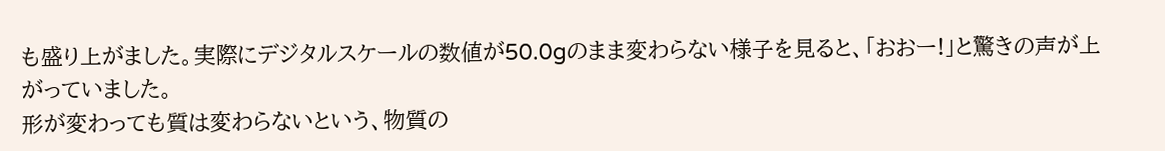も盛り上がました。実際にデジタルスケールの数値が50.0gのまま変わらない様子を見ると、「おおー!」と驚きの声が上がっていました。
形が変わっても質は変わらないという、物質の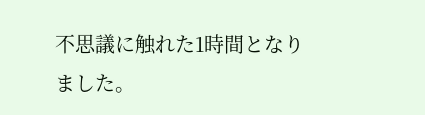不思議に触れた1時間となりました。